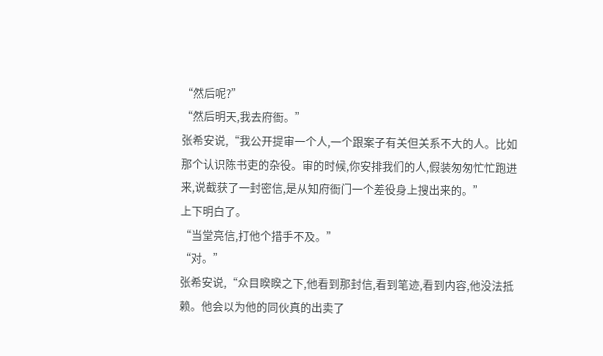“然后呢?”
“然后明天,我去府衙。”
张希安说,“我公开提审一个人,一个跟案子有关但关系不大的人。比如那个认识陈书吏的杂役。审的时候,你安排我们的人,假装匆匆忙忙跑进来,说截获了一封密信,是从知府衙门一个差役身上搜出来的。”
上下明白了。
“当堂亮信,打他个措手不及。”
“对。”
张希安说,“众目睽睽之下,他看到那封信,看到笔迹,看到内容,他没法抵赖。他会以为他的同伙真的出卖了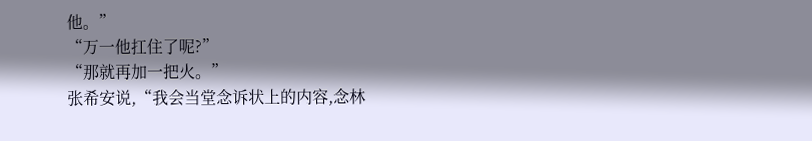他。”
“万一他扛住了呢?”
“那就再加一把火。”
张希安说,“我会当堂念诉状上的内容,念林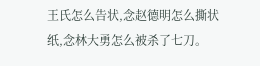王氏怎么告状,念赵德明怎么撕状纸,念林大勇怎么被杀了七刀。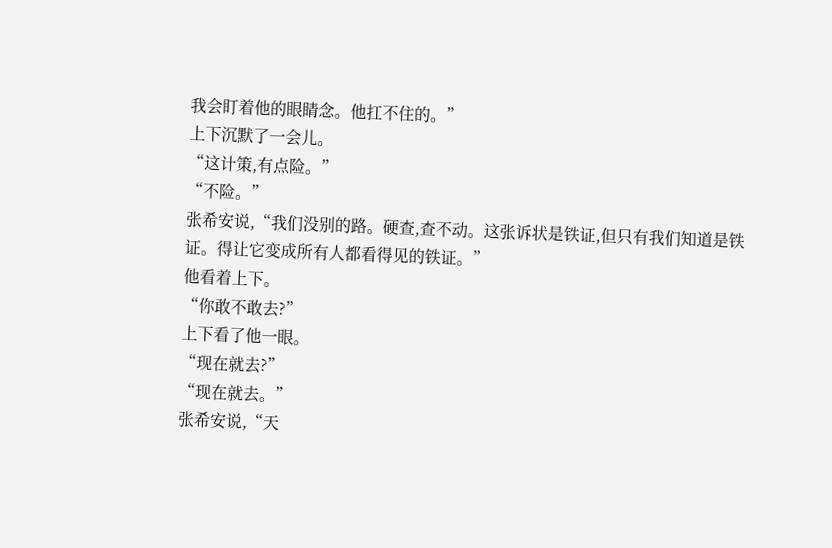我会盯着他的眼睛念。他扛不住的。”
上下沉默了一会儿。
“这计策,有点险。”
“不险。”
张希安说,“我们没别的路。硬查,查不动。这张诉状是铁证,但只有我们知道是铁证。得让它变成所有人都看得见的铁证。”
他看着上下。
“你敢不敢去?”
上下看了他一眼。
“现在就去?”
“现在就去。”
张希安说,“天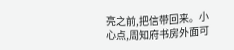亮之前,把信带回来。小心点,周知府书房外面可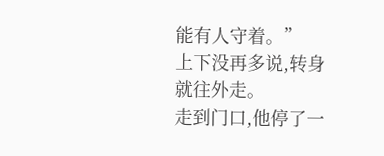能有人守着。”
上下没再多说,转身就往外走。
走到门口,他停了一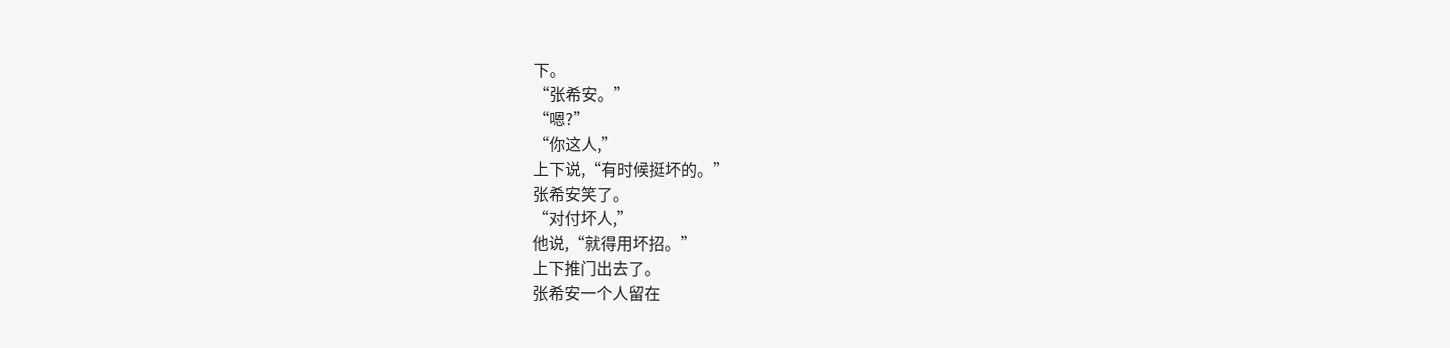下。
“张希安。”
“嗯?”
“你这人,”
上下说,“有时候挺坏的。”
张希安笑了。
“对付坏人,”
他说,“就得用坏招。”
上下推门出去了。
张希安一个人留在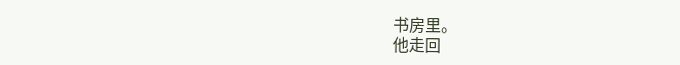书房里。
他走回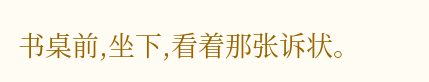书桌前,坐下,看着那张诉状。